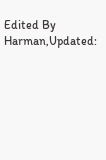Edited By Harman,Updated: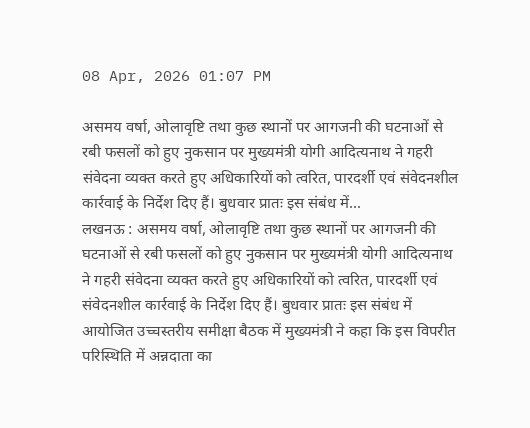08 Apr, 2026 01:07 PM

असमय वर्षा, ओलावृष्टि तथा कुछ स्थानों पर आगजनी की घटनाओं से रबी फसलों को हुए नुकसान पर मुख्यमंत्री योगी आदित्यनाथ ने गहरी संवेदना व्यक्त करते हुए अधिकारियों को त्वरित, पारदर्शी एवं संवेदनशील कार्रवाई के निर्देश दिए हैं। बुधवार प्रातः इस संबंध में...
लखनऊ : असमय वर्षा, ओलावृष्टि तथा कुछ स्थानों पर आगजनी की घटनाओं से रबी फसलों को हुए नुकसान पर मुख्यमंत्री योगी आदित्यनाथ ने गहरी संवेदना व्यक्त करते हुए अधिकारियों को त्वरित, पारदर्शी एवं संवेदनशील कार्रवाई के निर्देश दिए हैं। बुधवार प्रातः इस संबंध में आयोजित उच्चस्तरीय समीक्षा बैठक में मुख्यमंत्री ने कहा कि इस विपरीत परिस्थिति में अन्नदाता का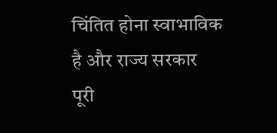चिंतित होना स्वाभाविक है और राज्य सरकार पूरी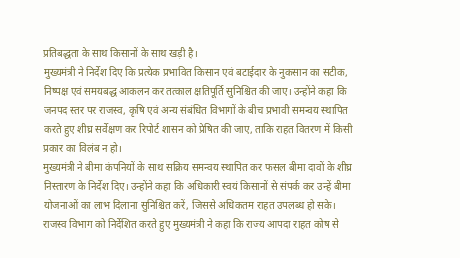प्रतिबद्धता के साथ किसानों के साथ खड़ी है।
मुख्यमंत्री ने निर्देश दिए कि प्रत्येक प्रभावित किसान एवं बटाईदार के नुकसान का सटीक, निष्पक्ष एवं समयबद्ध आकलन कर तत्काल क्षतिपूर्ति सुनिश्चित की जाए। उन्होंने कहा कि जनपद स्तर पर राजस्व, कृषि एवं अन्य संबंधित विभागों के बीच प्रभावी समन्वय स्थापित करते हुए शीघ्र सर्वेक्षण कर रिपोर्ट शासन को प्रेषित की जाए, ताकि राहत वितरण में किसी प्रकार का विलंब न हो।
मुख्यमंत्री ने बीमा कंपनियों के साथ सक्रिय समन्वय स्थापित कर फसल बीमा दावों के शीघ्र निस्तारण के निर्देश दिए। उन्होंने कहा कि अधिकारी स्वयं किसानों से संपर्क कर उन्हें बीमा योजनाओं का लाभ दिलाना सुनिश्चित करें, जिससे अधिकतम राहत उपलब्ध हो सके।
राजस्व विभाग को निर्देशित करते हुए मुख्यमंत्री ने कहा कि राज्य आपदा राहत कोष से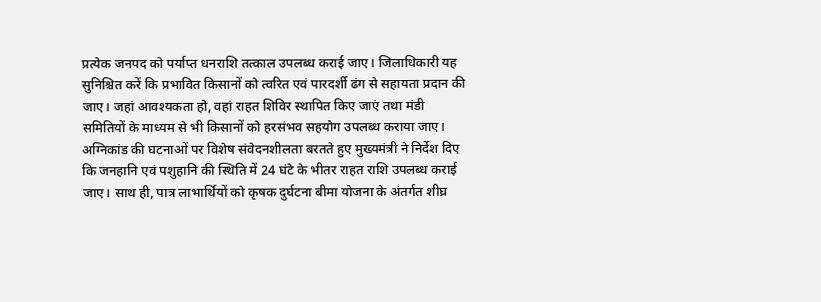प्रत्येक जनपद को पर्याप्त धनराशि तत्काल उपलब्ध कराई जाए। जिलाधिकारी यह सुनिश्चित करें कि प्रभावित किसानों को त्वरित एवं पारदर्शी ढंग से सहायता प्रदान की जाए। जहां आवश्यकता हो, वहां राहत शिविर स्थापित किए जाएं तथा मंडी समितियों के माध्यम से भी किसानों को हरसंभव सहयोग उपलब्ध कराया जाए।
अग्निकांड की घटनाओं पर विशेष संवेदनशीलता बरतते हुए मुख्यमंत्री ने निर्देश दिए कि जनहानि एवं पशुहानि की स्थिति में 24 घंटे के भीतर राहत राशि उपलब्ध कराई जाए। साथ ही, पात्र लाभार्थियों को कृषक दुर्घटना बीमा योजना के अंतर्गत शीघ्र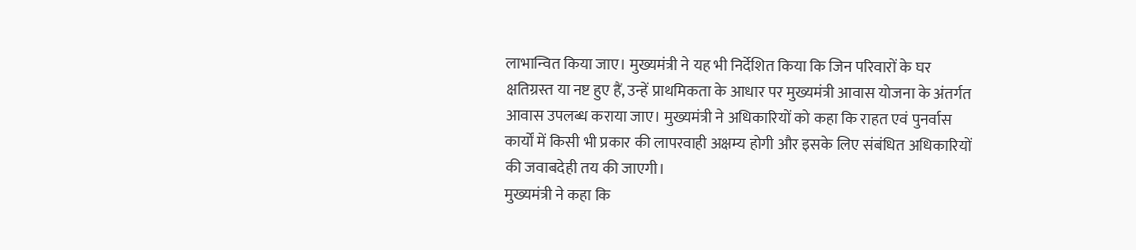लाभान्वित किया जाए। मुख्यमंत्री ने यह भी निर्देशित किया कि जिन परिवारों के घर क्षतिग्रस्त या नष्ट हुए हैं, उन्हें प्राथमिकता के आधार पर मुख्यमंत्री आवास योजना के अंतर्गत आवास उपलब्ध कराया जाए। मुख्यमंत्री ने अधिकारियों को कहा कि राहत एवं पुनर्वास कार्यों में किसी भी प्रकार की लापरवाही अक्षम्य होगी और इसके लिए संबंधित अधिकारियों की जवाबदेही तय की जाएगी।
मुख्यमंत्री ने कहा कि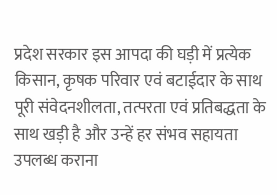प्रदेश सरकार इस आपदा की घड़ी में प्रत्येक किसान, कृषक परिवार एवं बटाईदार के साथ पूरी संवेदनशीलता, तत्परता एवं प्रतिबद्धता के साथ खड़ी है और उन्हें हर संभव सहायता उपलब्ध कराना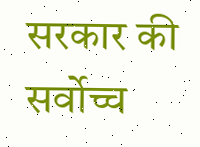सरकार की सर्वोच्च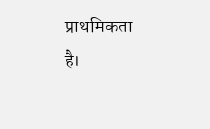प्राथमिकता है।